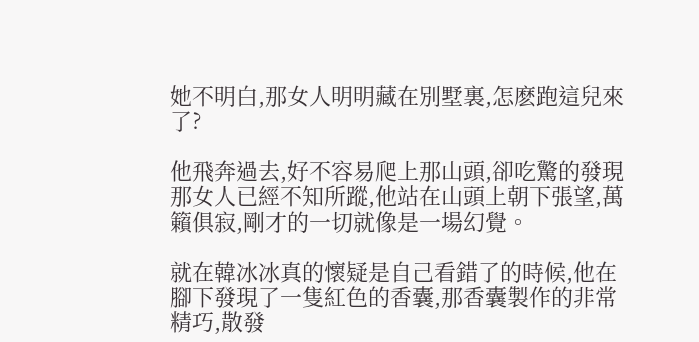她不明白,那女人明明藏在別墅裏,怎麽跑這兒來了?

他飛奔過去,好不容易爬上那山頭,卻吃驚的發現那女人已經不知所蹤,他站在山頭上朝下張望,萬籟俱寂,剛才的一切就像是一場幻覺。

就在韓冰冰真的懷疑是自己看錯了的時候,他在腳下發現了一隻紅色的香囊,那香囊製作的非常精巧,散發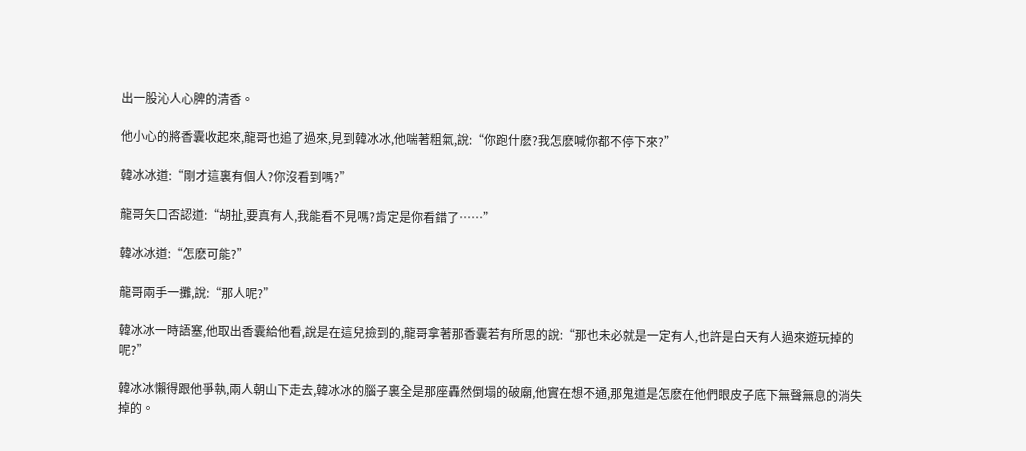出一股沁人心脾的清香。

他小心的將香囊收起來,龍哥也追了過來,見到韓冰冰,他喘著粗氣,說:“你跑什麽?我怎麽喊你都不停下來?”

韓冰冰道:“剛才這裏有個人?你沒看到嗎?”

龍哥矢口否認道:“胡扯,要真有人,我能看不見嗎?肯定是你看錯了……”

韓冰冰道:“怎麽可能?”

龍哥兩手一攤,說:“那人呢?”

韓冰冰一時語塞,他取出香囊給他看,說是在這兒撿到的,龍哥拿著那香囊若有所思的說:“那也未必就是一定有人,也許是白天有人過來遊玩掉的呢?”

韓冰冰懶得跟他爭執,兩人朝山下走去,韓冰冰的腦子裏全是那座轟然倒塌的破廟,他實在想不通,那鬼道是怎麽在他們眼皮子底下無聲無息的消失掉的。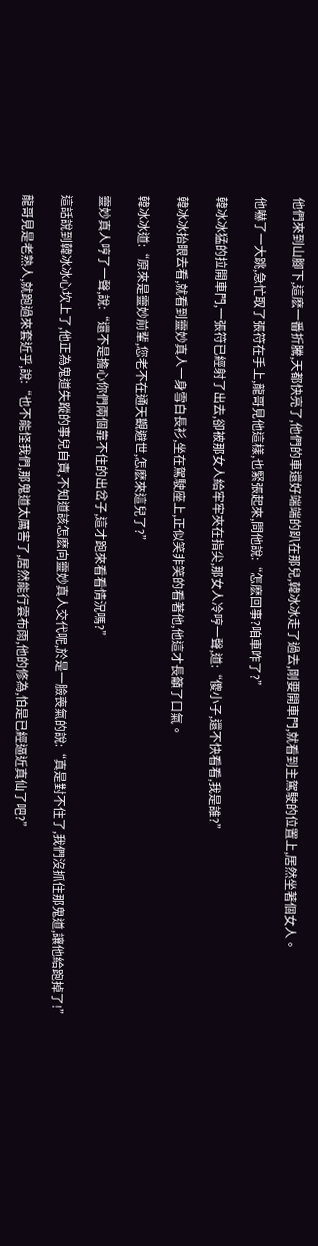他們來到山腳下,這麽一番折騰,天都快亮了,他們的車還好端端的趴在那兒,韓冰冰走了過去,剛要開車門,就看到主駕駛的位置上,居然坐著個女人。

他嚇了一大跳,急忙取了張符在手上,龍哥見他這樣,也緊張起來,問他說:“怎麽回事?咱車咋了?”

韓冰冰猛的拉開車門,一張符已經射了出去,卻被那女人給牢牢夾在指尖,那女人冷哼一聲,道:“傻小子,還不快看看,我是誰?”

韓冰冰抬眼去看,就看到靈妙真人一身雪白長衫,坐在駕駛座上,正似笑非笑的看著他,他這才長籲了口氣。

韓冰冰道:“原來是靈妙前輩,您老不在通天觀避世,怎麽來這兒了?”

靈妙真人哼了一聲,說:“還不是擔心你們兩個靠不住的出岔子,這才跑來看看情況嗎?”

這話說到韓冰冰心坎上了,他正為鬼道失蹤的事兒自責,不知道該怎麽向靈妙真人交代呢,於是一臉喪氣的說:“真是對不住了,我們沒抓住那鬼道,讓他給跑掉了!”

龍哥見是老熟人,就跑過來套近乎,說:“也不能怪我們,那鬼道太厲害了,居然能行雲布雨,他的修為,怕是已經逼近真仙了吧?”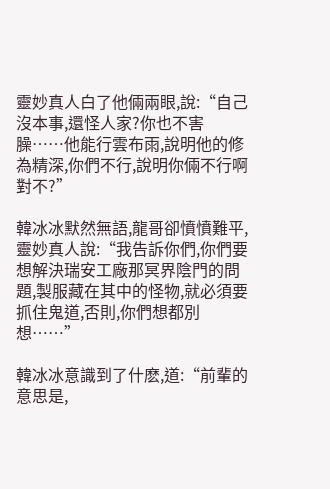靈妙真人白了他倆兩眼,說:“自己沒本事,還怪人家?你也不害臊……他能行雲布雨,說明他的修為精深,你們不行,說明你倆不行啊對不?”

韓冰冰默然無語,龍哥卻憤憤難平,靈妙真人說:“我告訴你們,你們要想解決瑞安工廠那冥界陰門的問題,製服藏在其中的怪物,就必須要抓住鬼道,否則,你們想都別想……”

韓冰冰意識到了什麽,道:“前輩的意思是,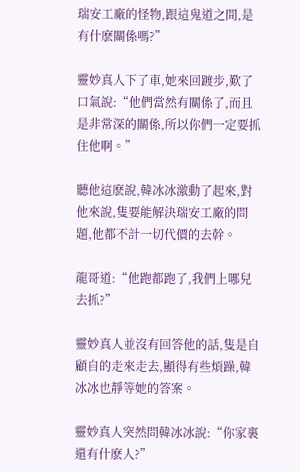瑞安工廠的怪物,跟這鬼道之間,是有什麽關係嗎?”

靈妙真人下了車,她來回踱步,歎了口氣說:“他們當然有關係了,而且是非常深的關係,所以你們一定要抓住他啊。”

聽他這麽說,韓冰冰激動了起來,對他來說,隻要能解決瑞安工廠的問題,他都不計一切代價的去幹。

龍哥道:“他跑都跑了,我們上哪兒去抓?”

靈妙真人並沒有回答他的話,隻是自顧自的走來走去,顯得有些煩躁,韓冰冰也靜等她的答案。

靈妙真人突然問韓冰冰說:“你家裏還有什麽人?”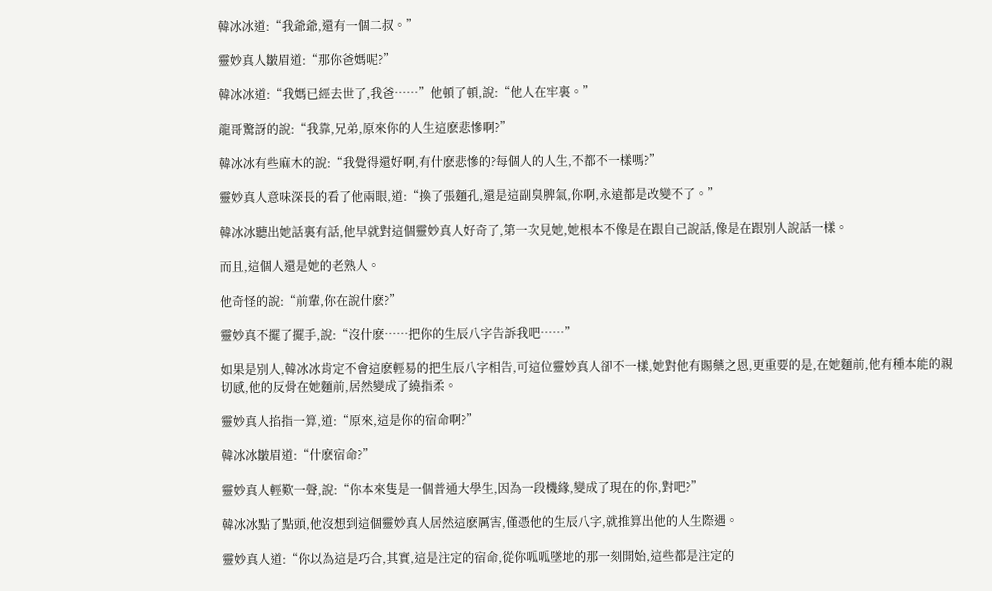韓冰冰道:“我爺爺,還有一個二叔。”

靈妙真人皺眉道:“那你爸媽呢?”

韓冰冰道:“我媽已經去世了,我爸……”他頓了頓,說:“他人在牢裏。”

龍哥驚訝的說:“我靠,兄弟,原來你的人生這麽悲慘啊?”

韓冰冰有些麻木的說:“我覺得還好啊,有什麽悲慘的?每個人的人生,不都不一樣嗎?”

靈妙真人意味深長的看了他兩眼,道:“換了張麵孔,還是這副臭脾氣,你啊,永遠都是改變不了。”

韓冰冰聽出她話裏有話,他早就對這個靈妙真人好奇了,第一次見她,她根本不像是在跟自己說話,像是在跟別人說話一樣。

而且,這個人還是她的老熟人。

他奇怪的說:“前輩,你在說什麽?”

靈妙真不擺了擺手,說:“沒什麽……把你的生辰八字告訴我吧……”

如果是別人,韓冰冰肯定不會這麽輕易的把生辰八字相告,可這位靈妙真人卻不一樣,她對他有賜藥之恩,更重要的是,在她麵前,他有種本能的親切感,他的反骨在她麵前,居然變成了繞指柔。

靈妙真人掐指一算,道:“原來,這是你的宿命啊?”

韓冰冰皺眉道:“什麽宿命?”

靈妙真人輕歎一聲,說:“你本來隻是一個普通大學生,因為一段機緣,變成了現在的你,對吧?”

韓冰冰點了點頭,他沒想到這個靈妙真人居然這麽厲害,僅憑他的生辰八字,就推算出他的人生際遇。

靈妙真人道:“你以為這是巧合,其實,這是注定的宿命,從你呱呱墜地的那一刻開始,這些都是注定的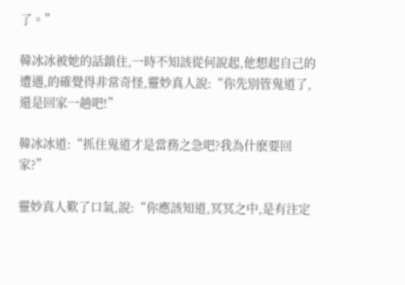了。”

韓冰冰被她的話鎮住,一時不知該從何說起,他想起自己的遭遇,的確覺得非常奇怪,靈妙真人說:“你先別管鬼道了,還是回家一趟吧!”

韓冰冰道:“抓住鬼道才是當務之急吧?我為什麽要回家?”

靈妙真人歎了口氣,說:“你應該知道,冥冥之中,是有注定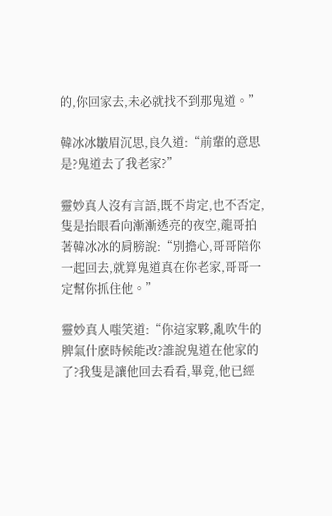的,你回家去,未必就找不到那鬼道。”

韓冰冰皺眉沉思,良久道:“前輩的意思是?鬼道去了我老家?”

靈妙真人沒有言語,既不肯定,也不否定,隻是抬眼看向漸漸透亮的夜空,龍哥拍著韓冰冰的肩膀說:“別擔心,哥哥陪你一起回去,就算鬼道真在你老家,哥哥一定幫你抓住他。”

靈妙真人嗤笑道:“你這家夥,亂吹牛的脾氣什麽時候能改?誰說鬼道在他家的了?我隻是讓他回去看看,畢竟,他已經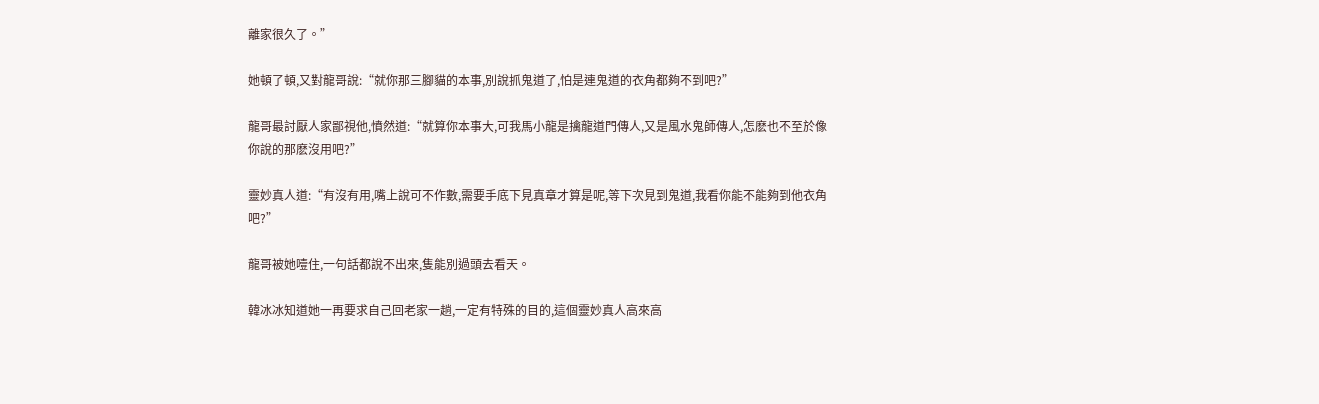離家很久了。”

她頓了頓,又對龍哥說:“就你那三腳貓的本事,別說抓鬼道了,怕是連鬼道的衣角都夠不到吧?”

龍哥最討厭人家鄙視他,憤然道:“就算你本事大,可我馬小龍是擒龍道門傳人,又是風水鬼師傳人,怎麽也不至於像你說的那麽沒用吧?”

靈妙真人道:“有沒有用,嘴上說可不作數,需要手底下見真章才算是呢,等下次見到鬼道,我看你能不能夠到他衣角吧?”

龍哥被她噎住,一句話都說不出來,隻能別過頭去看天。

韓冰冰知道她一再要求自己回老家一趟,一定有特殊的目的,這個靈妙真人高來高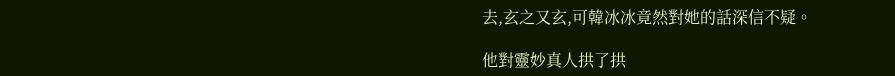去,玄之又玄,可韓冰冰竟然對她的話深信不疑。

他對靈妙真人拱了拱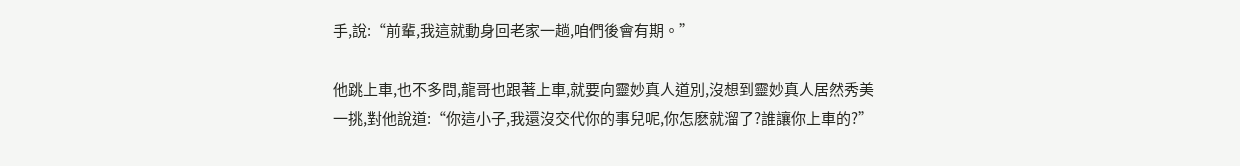手,說:“前輩,我這就動身回老家一趟,咱們後會有期。”

他跳上車,也不多問,龍哥也跟著上車,就要向靈妙真人道別,沒想到靈妙真人居然秀美一挑,對他說道:“你這小子,我還沒交代你的事兒呢,你怎麽就溜了?誰讓你上車的?”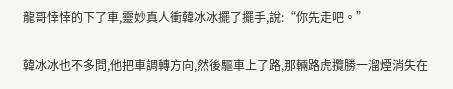龍哥悻悻的下了車,靈妙真人衝韓冰冰擺了擺手,說:“你先走吧。”

韓冰冰也不多問,他把車調轉方向,然後驅車上了路,那輛路虎攬勝一溜煙消失在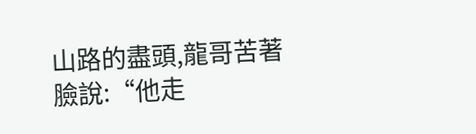山路的盡頭,龍哥苦著臉說:“他走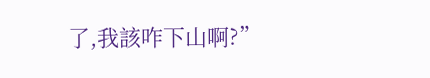了,我該咋下山啊?”